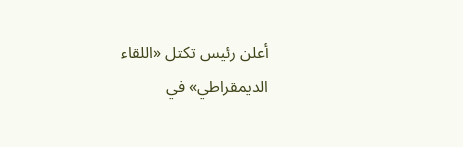أعلن رئيس تكتل «اللقاء الديمقراطي» في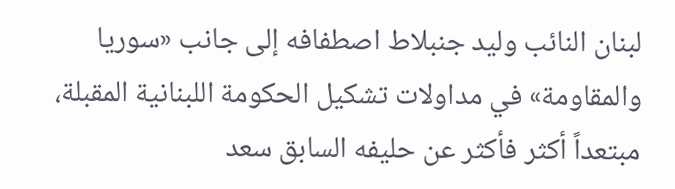لبنان النائب وليد جنبلاط اصطفافه إلى جانب «سوريا والمقاومة» في مداولات تشكيل الحكومة اللبنانية المقبلة، مبتعداً أكثر فأكثر عن حليفه السابق سعد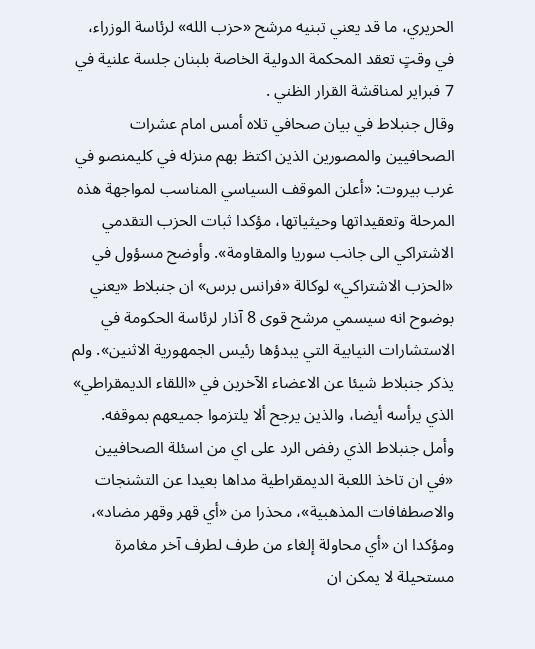الحريري، ما قد يعني تبنيه مرشح «حزب الله» لرئاسة الوزراء، في وقتٍ تعقد المحكمة الدولية الخاصة بلبنان جلسة علنية في 7 فبراير لمناقشة القرار الظني .
وقال جنبلاط في بيان صحافي تلاه أمس امام عشرات الصحافيين والمصورين الذين اكتظ بهم منزله في كليمنصو في غرب بيروت: «أعلن الموقف السياسي المناسب لمواجهة هذه المرحلة وتعقيداتها وحيثياتها، مؤكدا ثبات الحزب التقدمي الاشتراكي الى جانب سوريا والمقاومة». وأوضح مسؤول في «الحزب الاشتراكي» لوكالة «فرانس برس» ان جنبلاط «يعني بوضوح انه سيسمي مرشح قوى 8 آذار لرئاسة الحكومة في الاستشارات النيابية التي يبدؤها رئيس الجمهورية الاثنين». ولم يذكر جنبلاط شيئا عن الاعضاء الآخرين في «اللقاء الديمقراطي» الذي يرأسه أيضا، والذين يرجح ألا يلتزموا جميعهم بموقفه. وأمل جنبلاط الذي رفض الرد على اي من اسئلة الصحافيين «في ان تاخذ اللعبة الديمقراطية مداها بعيدا عن التشنجات والاصطفافات المذهبية»، محذرا من «أي قهر وقهر مضاد»، ومؤكدا ان «أي محاولة إلغاء من طرف لطرف آخر مغامرة مستحيلة لا يمكن ان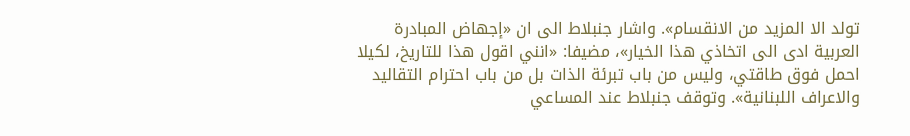تولد الا المزيد من الانقسام». واشار جنبلاط الى ان «إجهاض المبادرة العربية ادى الى اتخاذي هذا الخيار»، مضيفا: «انني اقول هذا للتاريخ، لكيلا احمل فوق طاقتي، وليس من باب تبرئة الذات بل من باب احترام التقاليد والاعراف اللبنانية». وتوقف جنبلاط عند المساعي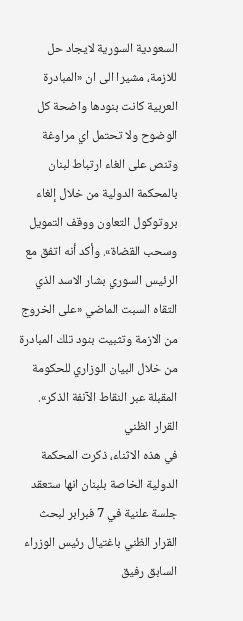السعودية السورية لايجاد حل للازمة، مشيرا الى ان «المبادرة العربية كانت بنودها واضحة كل الوضوح ولا تحتمل اي مراوغة وتنص على الغاء ارتباط لبنان بالمحكمة الدولية من خلال إلغاء بروتوكول التعاون ووقف التمويل وسحب القضاة». وأكد أنه اتفق مع الرئيس السوري بشار الاسد الذي التقاه السبت الماضي «على الخروج من الازمة وتثبيت بنود تلك المبادرة من خلال البيان الوزاري للحكومة المقبلة عبر النقاط الآنفة الذكر».
القرار الظني
في هذه الاثناء، ذكرت المحكمة الدولية الخاصة بلبنان انها ستعقد جلسة علنية في 7 فبرابر لبحث القرار الظني باغتيال رئيس الوزراء السابق رفيق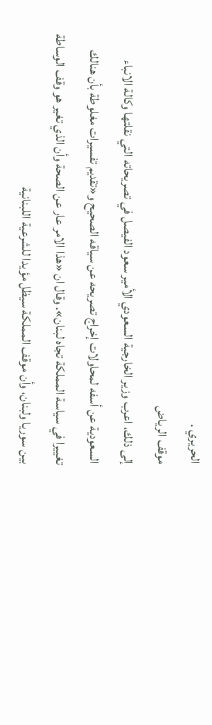الحريري .
موقف الرياض
إلى ذلك، اعرب وزير الخارجية السعودي الأمير سعود الفيصل في تصريحاته التي نقلتها وكالة الانباء السعودية عن أسفه لمحاولات إخراج تصريحه عن سياقه الصحيح و«تقديم تفسيرات مغلوطة بأن هنالك تغييرا في سياسة المملكة تجاه لبنان». وقال ان «هذا الامر عار عن الصحة وأن الذي تغير هو وقف الوساطة بين سوريا ولبنان، وأن موقف المملكة سيظل مؤيدا للشرعية اللبنانية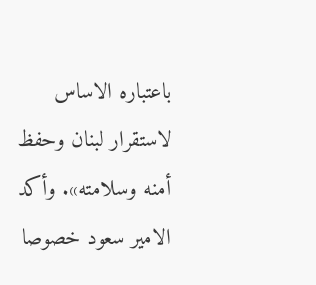باعتباره الاساس لاستقرار لبنان وحفظ أمنه وسلامته». وأكد الامير سعود خصوصا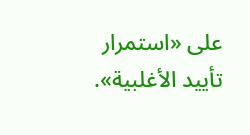على «استمرار تأييد الأغلبية».